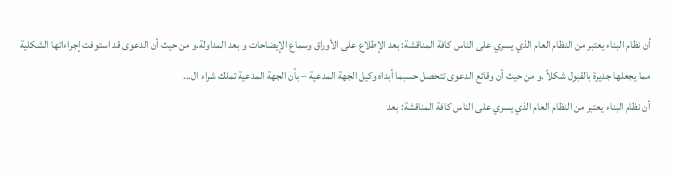أن نظام البناء يعتبر من النظام العام الذي يسري على الناس كافة المناقشة: بعد الإطلاع على الأوراق وسماع الإيضاحات و بعد المداولة.و من حيث أن الدعوى قد استوفت إجراءاتها الشكلية مما يجعلها جديرة بالقبول شكلاً .و من حيث أن وقائع الدعوى تتحصل حسبما أبداه وكيل الجهة المدعية – بأن الجهة المدعية تملك شراء ال...
أن نظام البناء يعتبر من النظام العام الذي يسري على الناس كافة المناقشة: بعد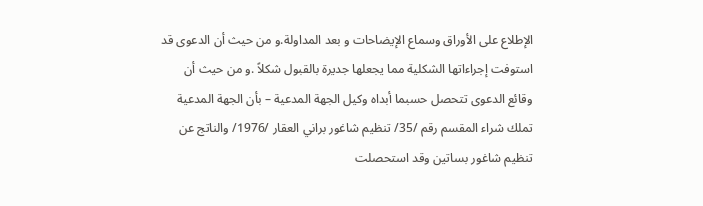الإطلاع على الأوراق وسماع الإيضاحات و بعد المداولة.و من حيث أن الدعوى قد استوفت إجراءاتها الشكلية مما يجعلها جديرة بالقبول شكلاً .و من حيث أن وقائع الدعوى تتحصل حسبما أبداه وكيل الجهة المدعية – بأن الجهة المدعية تملك شراء المقسم رقم /35/ تنظيم شاغور براني العقار /1976/ والناتج عن تنظيم شاغور بساتين وقد استحصلت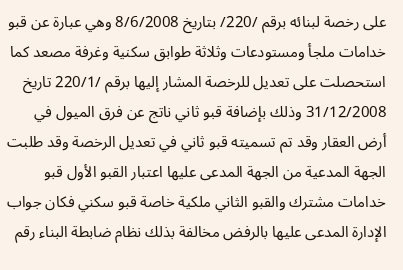على رخصة لبنائه برقم /220/ بتاريخ 8/6/2008 وهي عبارة عن قبو خدامات ملجأ ومستودعات وثلاثة طوابق سكنية وغرفة مصعد كما استحصلت على تعديل للرخصة المشار إليها برقم /220/1 تاريخ 31/12/2008 وذلك بإضافة قبو ثاني ناتج عن فرق الميول في أرض العقار وقد تم تسميته قبو ثاني في تعديل الرخصة وقد طلبت الجهة المدعية من الجهة المدعى عليها اعتبار القبو الأول قبو خدامات مشترك والقبو الثاني ملكية خاصة قبو سكني فكان جواب الإدارة المدعى عليها بالرفض مخالفة بذلك نظام ضابطة البناء رقم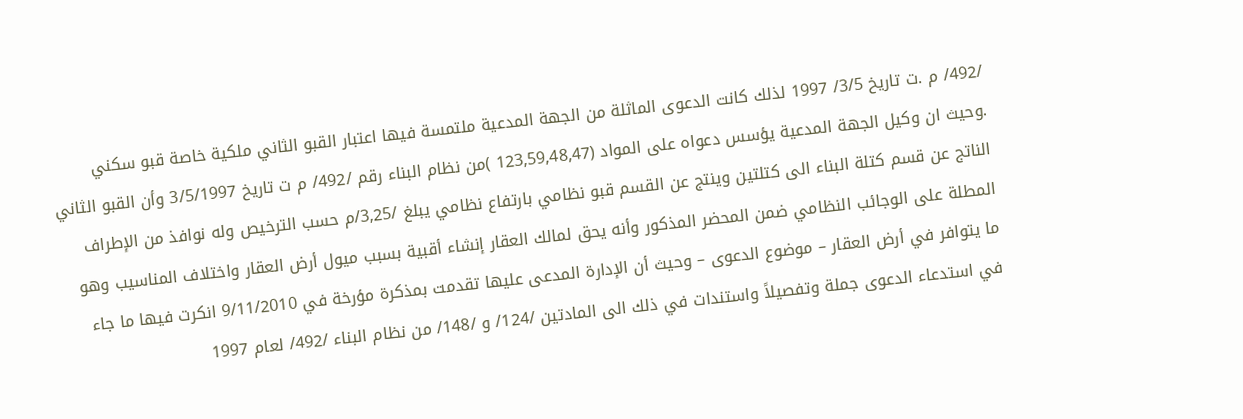/492/ م .ت تاريخ 3/5/ 1997 لذلك كانت الدعوى الماثلة من الجهة المدعية ملتمسة فيها اعتبار القبو الثاني ملكية خاصة قبو سكني .وحيث ان وكيل الجهة المدعية يؤسس دعواه على المواد (123,59,48,47 )من نظام البناء رقم /492/ م ت تاريخ 3/5/1997 وأن القبو الثاني الناتج عن قسم كتلة البناء الى كتلتين وينتج عن القسم قبو نظامي بارتفاع نظامي يبلغ /3,25/م حسب الترخيص وله نوافذ من الإطراف المطلة على الوجائب النظامي ضمن المحضر المذكور وأنه يحق لمالك العقار إنشاء أقبية بسبب ميول أرض العقار واختلاف المناسيب وهو ما يتوافر في أرض العقار – موضوع الدعوى – وحيث أن الإدارة المدعى عليها تقدمت بمذكرة مؤرخة في 9/11/2010 انكرت فيها ما جاء في استدعاء الدعوى جملة وتفصيلاً واستندات في ذلك الى المادتين /124/ و /148/ من نظام البناء /492/ لعام 1997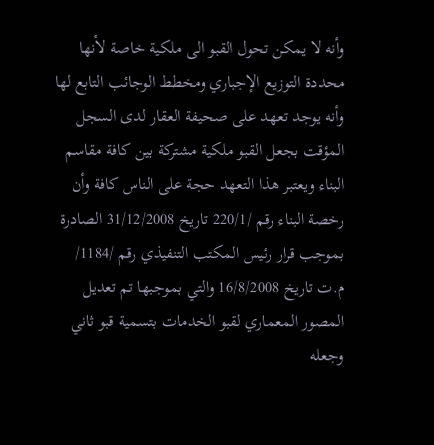وأنه لا يمكن تحول القبو الى ملكية خاصة لأنها محددة التوزيع الإجباري ومخطط الوجائب التابع لها وأنه يوجد تعهد على صحيفة العقار لدى السجل المؤقت بجعل القبو ملكية مشتركة بين كافة مقاسم البناء ويعتبر هذا التعهد حجة على الناس كافة وأن رخصة البناء رقم /220/1 تاريخ 31/12/2008 الصادرة بموجب قرار رئيس المكتب التنفيذي رقم /1184/ م.ت تاريخ 16/8/2008 والتي بموجبها تم تعديل المصور المعماري لقبو الخدمات بتسمية قبو ثاني وجعله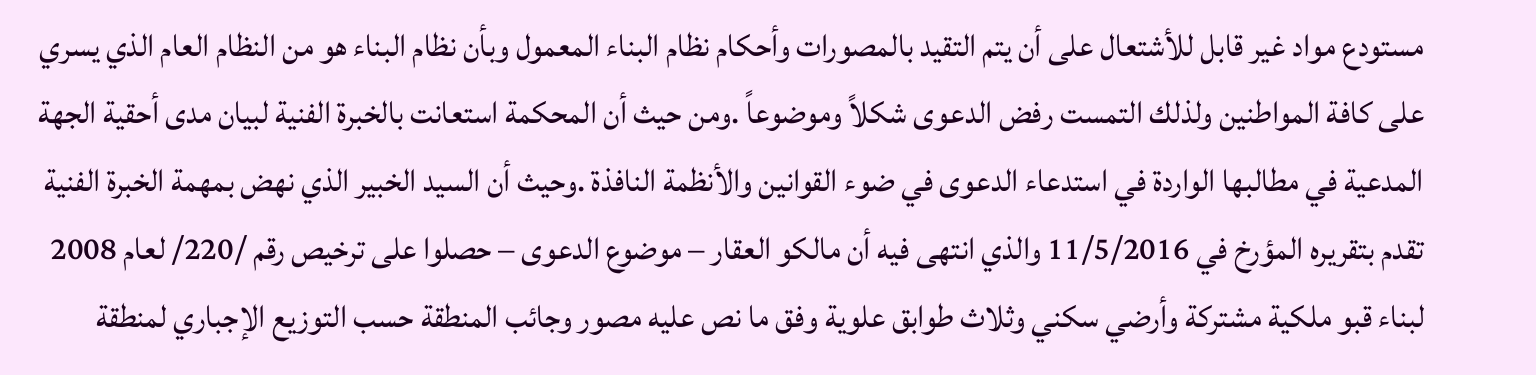مستودع مواد غير قابل للأشتعال على أن يتم التقيد بالمصورات وأحكام نظام البناء المعمول وبأن نظام البناء هو من النظام العام الذي يسري على كافة المواطنين ولذلك التمست رفض الدعوى شكلاً وموضوعاً .ومن حيث أن المحكمة استعانت بالخبرة الفنية لبيان مدى أحقية الجهة المدعية في مطالبها الواردة في استدعاء الدعوى في ضوء القوانين والأنظمة النافذة .وحيث أن السيد الخبير الذي نهض بمهمة الخبرة الفنية تقدم بتقريره المؤرخ في 11/5/2016 والذي انتهى فيه أن مالكو العقار – موضوع الدعوى – حصلوا على ترخيص رقم /220/ لعام 2008 لبناء قبو ملكية مشتركة وأرضي سكني وثلاث طوابق علوية وفق ما نص عليه مصور وجائب المنطقة حسب التوزيع الإجباري لمنطقة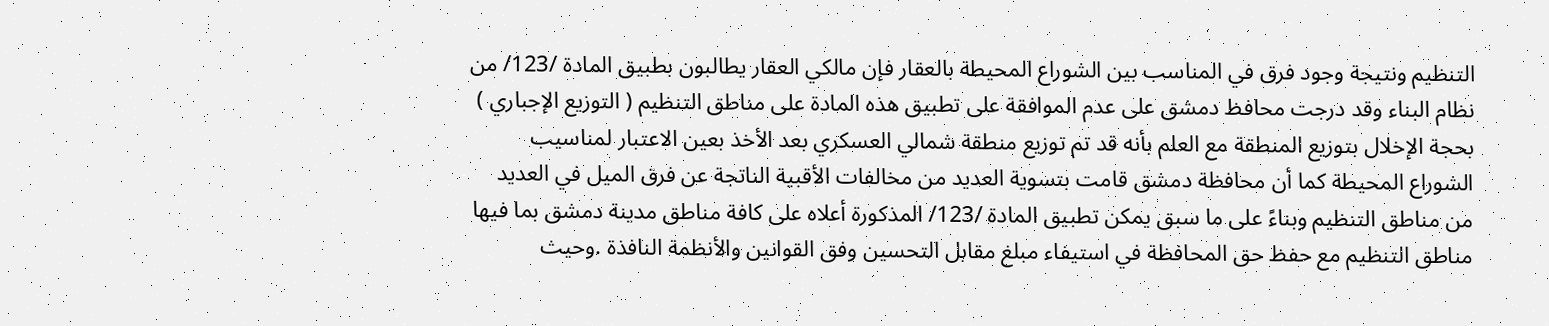التنظيم ونتيجة وجود فرق في المناسب بين الشوراع المحيطة بالعقار فإن مالكي العقار يطالبون بطبيق المادة /123/ من نظام البناء وقد درجت محافظ دمشق على عدم الموافقة على تطبيق هذه المادة على مناطق التنظيم ( التوزيع الإجباري ) بحجة الإخلال بتوزيع المنطقة مع العلم بأنه قد تم توزيع منطقة شمالي العسكري بعد الأخذ بعين الاعتبار لمناسيب الشوراع المحيطة كما أن محافظة دمشق قامت بتسوية العديد من مخالفات الأقبية الناتجة عن فرق الميل في العديد من مناطق التنظيم وبناءً على ما سبق يمكن تطبيق المادة /123/ المذكورة أعلاه على كافة مناطق مدينة دمشق بما فيها مناطق التنظيم مع حفظ حق المحافظة في استيفاء مبلغ مقابل التحسين وفق القوانين والأنظمة النافذة .وحيث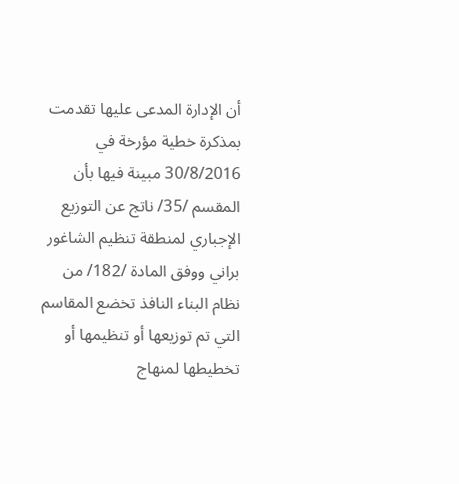أن الإدارة المدعى عليها تقدمت بمذكرة خطية مؤرخة في 30/8/2016 مبينة فيها بأن المقسم /35/ ناتج عن التوزيع الإجباري لمنطقة تنظيم الشاغور براني ووفق المادة /182/ من نظام البناء النافذ تخضع المقاسم التي تم توزيعها أو تنظيمها أو تخطيطها لمنهاج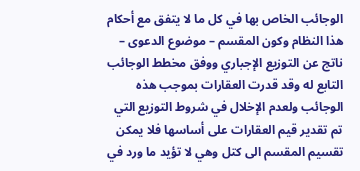الوجائب الخاص بها في كل ما لا يتفق مع أحكام هذا النظام وكون المقسم – موضوع الدعوى – ناتج عن التوزيع الإجباري ووفق مخطط الوجائب التابع له وقد قدرت العقارات بموجب هذه الوجائب ولعدم الإخلال في شروط التوزيع التي تم تقدير قيم العقارات على أساسها فلا يمكن تقسيم المقسم الى كتل وهي لا تؤيد ما ورد في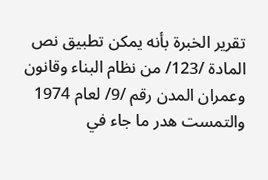تقرير الخبرة بأنه يمكن تطبيق نص المادة /123/ من نظام البناء وقانون وعمران المدن رقم /9/ لعام 1974 والتمست هدر ما جاء في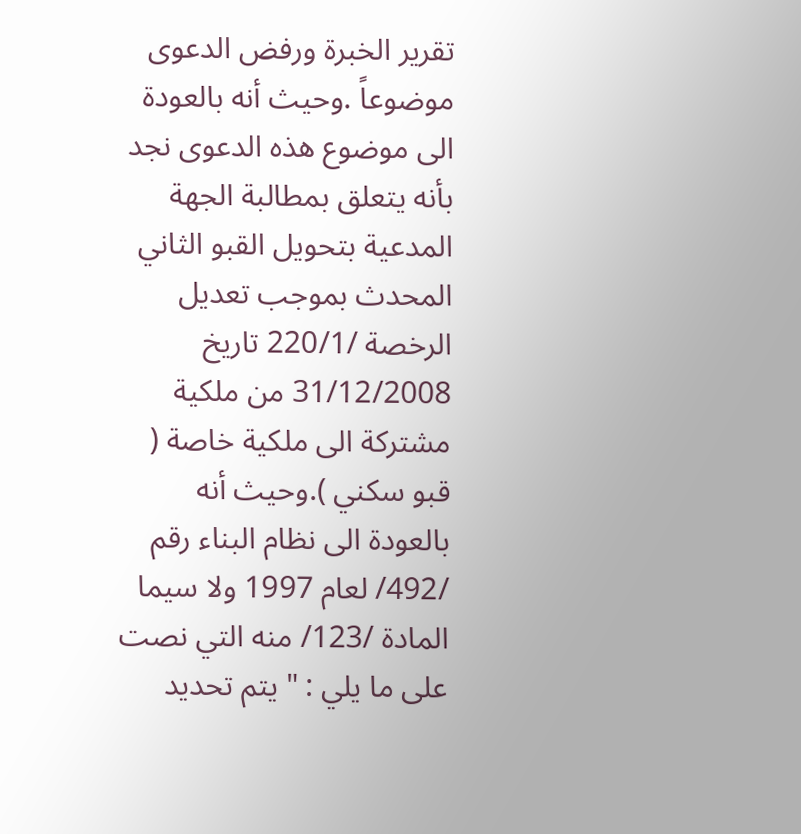تقرير الخبرة ورفض الدعوى موضوعاً .وحيث أنه بالعودة الى موضوع هذه الدعوى نجد بأنه يتعلق بمطالبة الجهة المدعية بتحويل القبو الثاني المحدث بموجب تعديل الرخصة /220/1 تاريخ 31/12/2008 من ملكية مشتركة الى ملكية خاصة ( قبو سكني ).وحيث أنه بالعودة الى نظام البناء رقم /492/ لعام 1997 ولا سيما المادة /123/ منه التي نصت على ما يلي : " يتم تحديد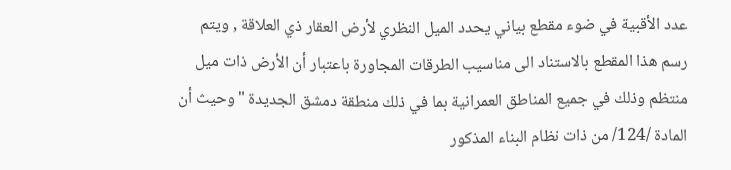عدد الأقبية في ضوء مقطع بياني يحدد الميل النظري لأرض العقار ذي العلاقة , ويتم رسم هذا المقطع بالاستناد الى مناسيب الطرقات المجاورة باعتبار أن الأرض ذات ميل منتظم وذلك في جميع المناطق العمرانية بما في ذلك منطقة دمشق الجديدة "وحيث أن المادة /124/ من ذات نظام البناء المذكور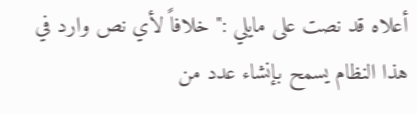أعلاه قد نصت على مايلي :" خلافاً لأي نص وارد في هذا النظام يسمح بإنشاء عدد من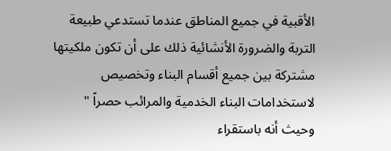الأقبية في جميع المناطق عندما تستدعي طبيعة التربة والضرورة الأنشائية ذلك على أن تكون ملكيتها مشتركة بين جميع أقسام البناء وتخصيص لاستخدامات البناء الخدمية والمرائب حصراً " وحيث أنه باستقراء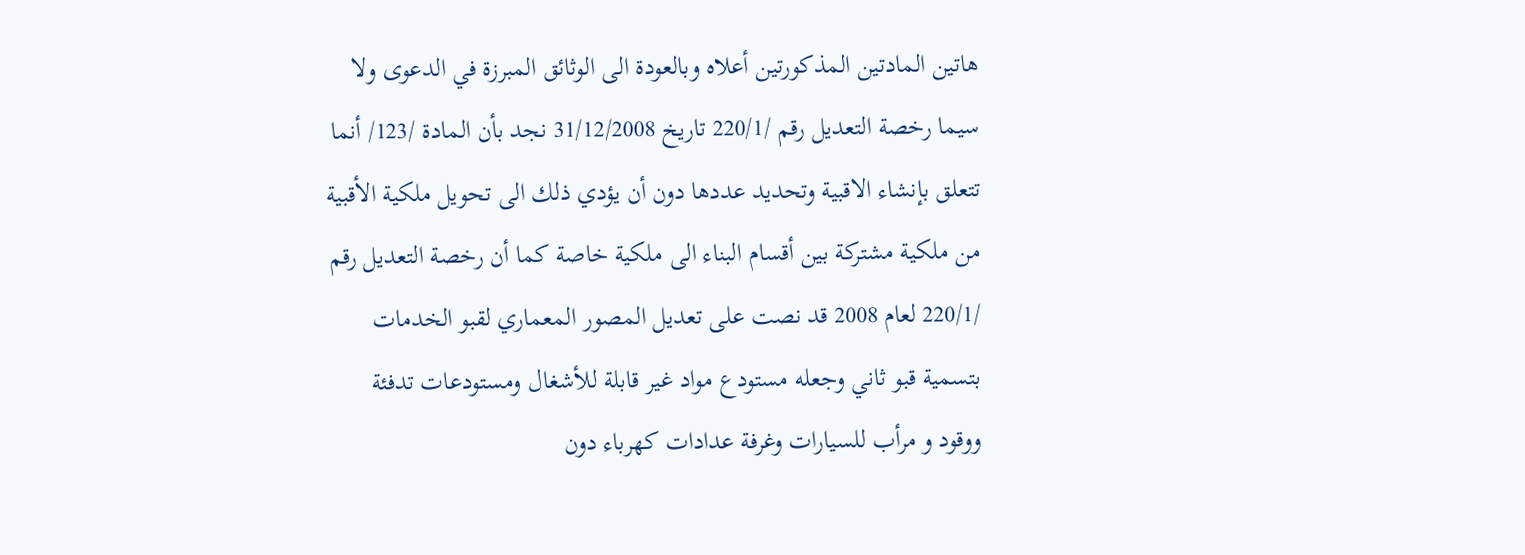هاتين المادتين المذكورتين أعلاه وبالعودة الى الوثائق المبرزة في الدعوى ولا سيما رخصة التعديل رقم /220/1 تاريخ 31/12/2008 نجد بأن المادة /123/ أنما تتعلق بإنشاء الاقبية وتحديد عددها دون أن يؤدي ذلك الى تحويل ملكية الأقبية من ملكية مشتركة بين أقسام البناء الى ملكية خاصة كما أن رخصة التعديل رقم /220/1 لعام 2008 قد نصت على تعديل المصور المعماري لقبو الخدمات بتسمية قبو ثاني وجعله مستودع مواد غير قابلة للأشغال ومستودعات تدفئة ووقود و مرأب للسيارات وغرفة عدادات كهرباء دون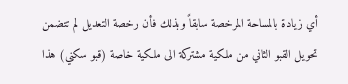أي زيادة بالمساحة المرخصة سابقاً وبذلك فأن رخصة التعديل لم تتضمن تحويل القبو الثاني من ملكية مشتركة الى ملكية خاصة (قبو سكني) هذا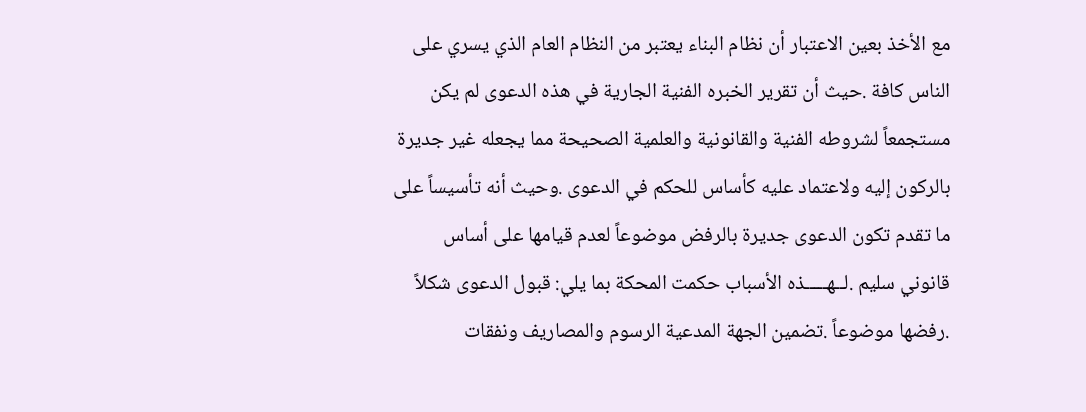مع الأخذ بعين الاعتبار أن نظام البناء يعتبر من النظام العام الذي يسري على الناس كافة .حيث أن تقرير الخبره الفنية الجارية في هذه الدعوى لم يكن مستجمعاً لشروطه الفنية والقانونية والعلمية الصحيحة مما يجعله غير جديرة بالركون إليه ولاعتماد عليه كأساس للحكم في الدعوى .وحيث أنه تأسيساً على ما تقدم تكون الدعوى جديرة بالرفض موضوعاً لعدم قيامها على أساس قانوني سليم .لــهـــــذه الأسباب حكمت المحكة بما يلي: قبول الدعوى شكلاً .رفضها موضوعاً .تضمين الجهة المدعية الرسوم والمصاريف ونفقات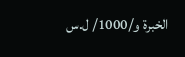الخبرة و/1000/ ل.س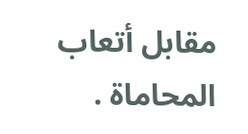مقابل أتعاب المحاماة .